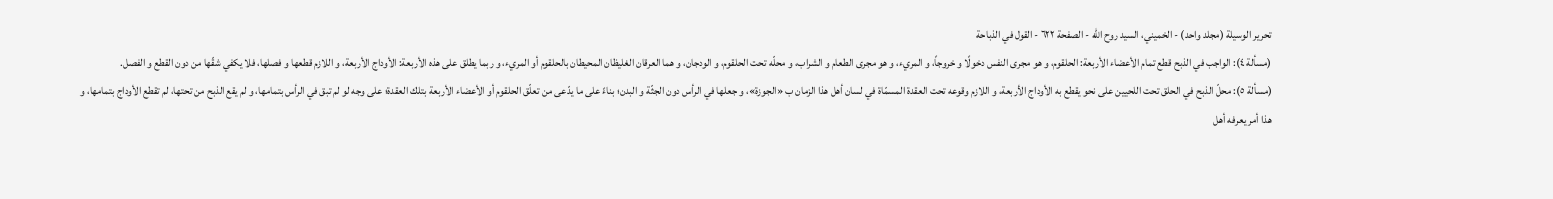تحرير الوسيلة (مجلد واحد) - الخميني، السيد روح الله - الصفحة ٦٢٢ - القول في الذباحة
(مسألة ٤): الواجب في الذبح قطع تمام الأعضاء الأربعة: الحلقوم، و هو مجرى النفس دخولًا و خروجاً، و المريء، و هو مجرى الطعام و الشراب، و محلّه تحت الحلقوم، و الودجان، و هما العرقان الغليظان المحيطان بالحلقوم أو المريء، و ربما يطلق على هذه الأربعة: الأوداج الأربعة، و اللازم قطعها و فصلها، فلا يكفي شقّها من دون القطع و الفصل.
(مسألة ٥): محلّ الذبح في الحلق تحت اللحيين على نحو يقطع به الأوداج الأربعة، و اللازم وقوعه تحت العقدة المسمّاة في لسان أهل هذا الزمان ب «الجوزة»، و جعلها في الرأس دون الجثّة و البدن؛ بناءً على ما يدّعى من تعلّق الحلقوم أو الأعضاء الأربعة بتلك العقدة؛ على وجه لو لم تبق في الرأس بتمامها، و لم يقع الذبح من تحتها، لم تقطع الأوداج بتمامها، و هذا أمر يعرفه أهل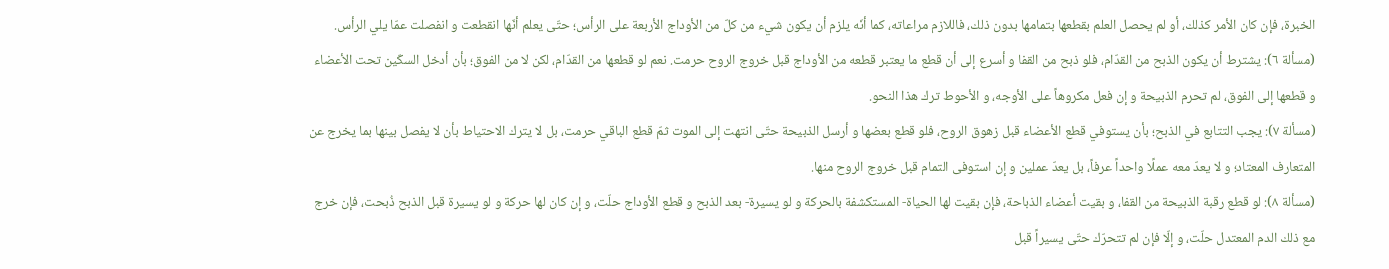الخبرة، فإن كان الأمر كذلك، أو لم يحصل العلم بقطعها بتمامها بدون ذلك، فاللازم مراعاته، كما أنّه يلزم أن يكون شيء من كلّ من الأوداج الأربعة على الرأس؛ حتّى يعلم أنّها انقطعت و انفصلت عمّا يلي الرأس.
(مسألة ٦): يشترط أن يكون الذبح من القدّام، فلو ذبح من القفا و أسرع إلى أن قطع ما يعتبر قطعه من الأوداج قبل خروج الروح حرمت. نعم لو قطعها من القدّام، لكن لا من الفوق؛ بأن أدخل السكّين تحت الأعضاء و قطعها إلى الفوق، لم تحرم الذبيحة و إن فعل مكروهاً على الأوجه، و الأحوط ترك هذا النحو.
(مسألة ٧): يجب التتابع في الذبح؛ بأن يستوفي قطع الأعضاء قبل زهوق الروح، فلو قطع بعضها و أرسل الذبيحة حتّى انتهت إلى الموت ثمّ قطع الباقي حرمت، بل لا يترك الاحتياط بأن لا يفصل بينها بما يخرج عن المتعارف المعتاد؛ و لا يعدّ معه عملًا واحداً عرفاً، بل يعدّ عملين و إن استوفى التمام قبل خروج الروح منها.
(مسألة ٨): لو قطع رقبة الذبيحة من القفا، و بقيت أعضاء الذباحة، فإن بقيت لها الحياة- المستكشفة بالحركة و لو يسيرة- بعد الذبح و قطع الأوداج حلّت، و إن كان لها حركة و لو يسيرة قبل الذبح ذُبحت، فإن خرج مع ذلك الدم المعتدل حلّت، و إلّا فإن لم تتحرّك حتّى يسيراً قبل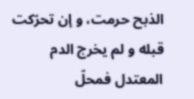الذبح حرمت، و إن تحرّكت قبله و لم يخرج الدم المعتدل فمحلّ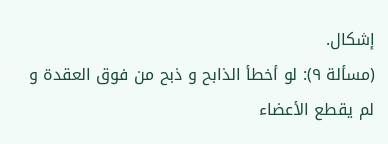إشكال.
(مسألة ٩): لو أخطأ الذابح و ذبح من فوق العقدة و لم يقطع الأعضاء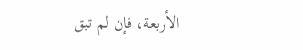الأربعة، فإن لم تبق